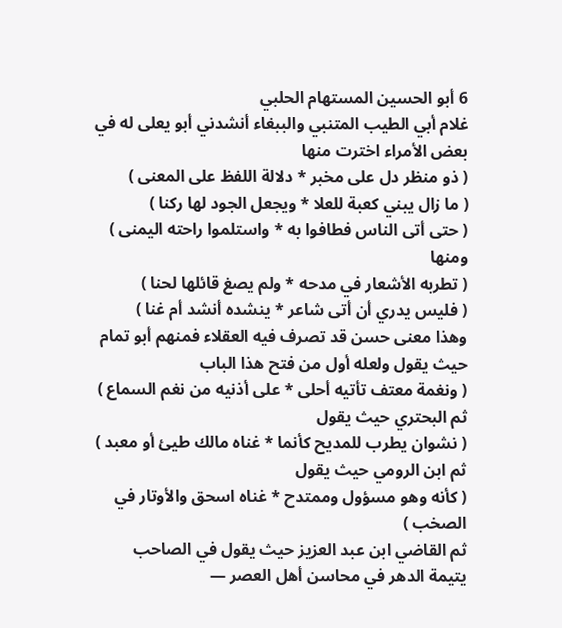6 أبو الحسين المستهام الحلبي
غلام أبي الطيب المتنبي والببغاء أنشدني أبو يعلى له في بعض الأمراء اخترت منها
( ذو منظر دل على مخبر * دلالة اللفظ على المعنى )
( ما زال يبني كعبة للعلا * ويجعل الجود لها ركنا )
( حتى أتى الناس فطافوا به * واستلموا راحته اليمنى )
ومنها
( تطربه الأشعار في مدحه * ولم يصغ قائلها لحنا )
( فليس يدري أن أتى شاعر * ينشده أنشد أم غنا )
وهذا معنى حسن قد تصرف فيه العقلاء فمنهم أبو تمام حيث يقول ولعله أول من فتح هذا الباب
( ونغمة معتف تأتيه أحلى * على أذنيه من نغم السماع )
ثم البحتري حيث يقول
( نشوان يطرب للمديح كأنما * غناه مالك طيئ أو معبد )
ثم ابن الرومي حيث يقول
( كأنه وهو مسؤول وممتدح * غناه اسحق والأوتار في الصخب )
ثم القاضي ابن عبد العزيز حيث يقول في الصاحب
يتيمة الدهر في محاسن أهل العصر —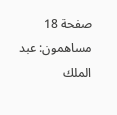صفحة 18
مساهمون: عبد الملك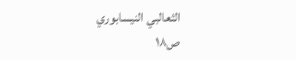الثعالبي النيسابوري
ص١٨